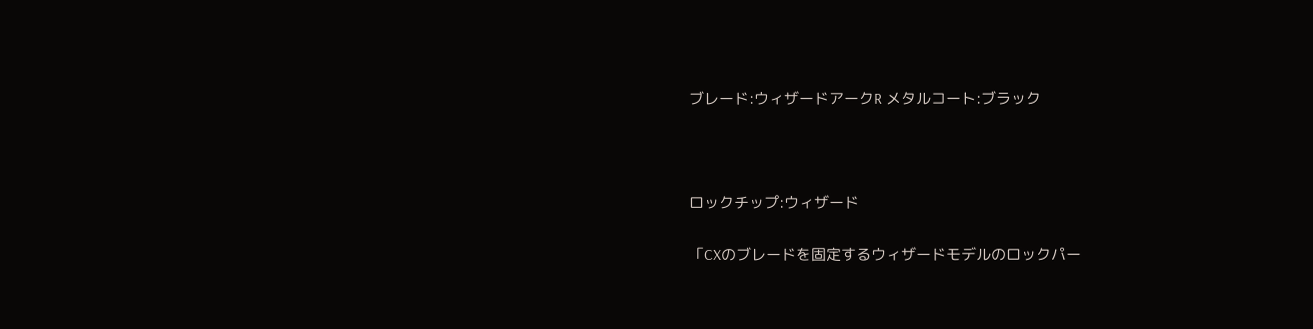ブレード:ウィザードアークR メタルコート:ブラック



ロックチップ:ウィザード

「CXのブレードを固定するウィザードモデルのロックパー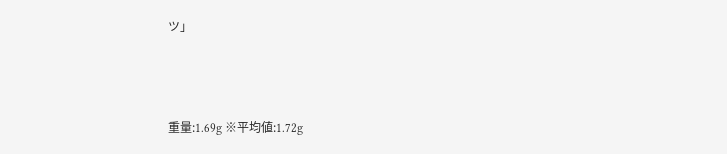ツ」



重量:1.69g ※平均値:1.72g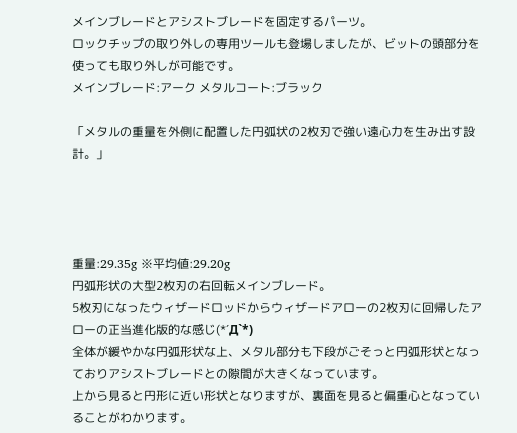メインブレードとアシストブレードを固定するパーツ。
ロックチップの取り外しの専用ツールも登場しましたが、ビットの頭部分を使っても取り外しが可能です。
メインブレード:アーク メタルコート:ブラック

「メタルの重量を外側に配置した円弧状の2枚刃で強い遠心力を生み出す設計。」




重量:29.35g ※平均値:29.20g
円弧形状の大型2枚刃の右回転メインブレード。
5枚刃になったウィザードロッドからウィザードアローの2枚刃に回帰したアローの正当進化版的な感じ(*´Д`*)
全体が緩やかな円弧形状な上、メタル部分も下段がごそっと円弧形状となっておりアシストブレードとの隙間が大きくなっています。
上から見ると円形に近い形状となりますが、裏面を見ると偏重心となっていることがわかります。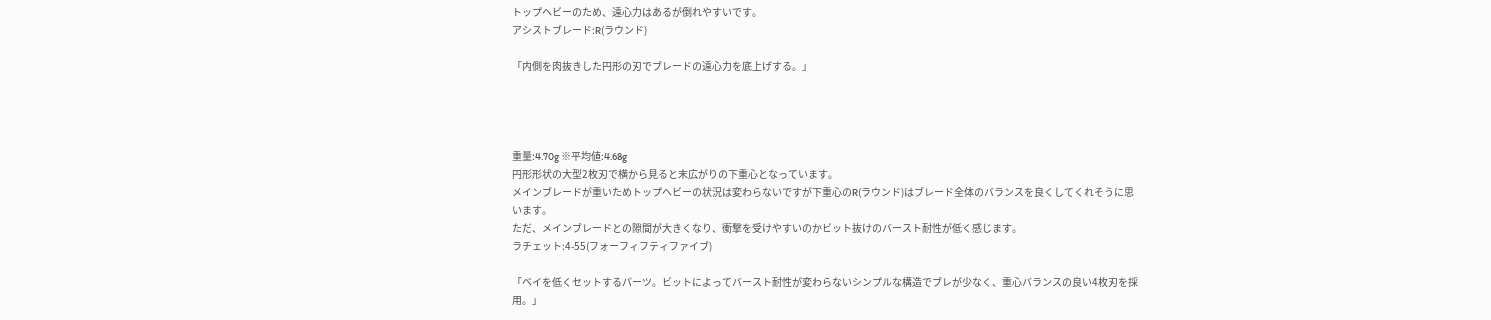トップヘビーのため、遠心力はあるが倒れやすいです。
アシストブレード:R(ラウンド)

「内側を肉抜きした円形の刃でブレードの遠心力を底上げする。」




重量:4.70g ※平均値:4.68g
円形形状の大型2枚刃で横から見ると末広がりの下重心となっています。
メインブレードが重いためトップへビーの状況は変わらないですが下重心のR(ラウンド)はブレード全体のバランスを良くしてくれそうに思います。
ただ、メインブレードとの隙間が大きくなり、衝撃を受けやすいのかビット抜けのバースト耐性が低く感じます。
ラチェット:4-55(フォーフィフティファイブ)

「ベイを低くセットするパーツ。ビットによってバースト耐性が変わらないシンプルな構造でブレが少なく、重心バランスの良い4枚刃を採用。」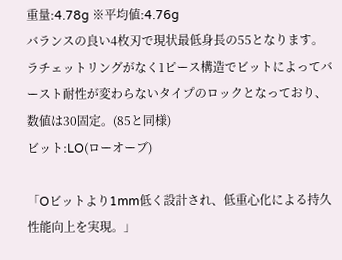重量:4.78g ※平均値:4.76g
バランスの良い4枚刃で現状最低身長の55となります。
ラチェットリングがなく1ピース構造でビットによってバースト耐性が変わらないタイプのロックとなっており、数値は30固定。(85と同様)
ビット:LO(ローオーブ)

「Oビットより1mm低く設計され、低重心化による持久性能向上を実現。」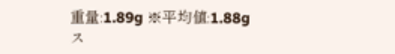重量:1.89g ※平均値:1.88g
ス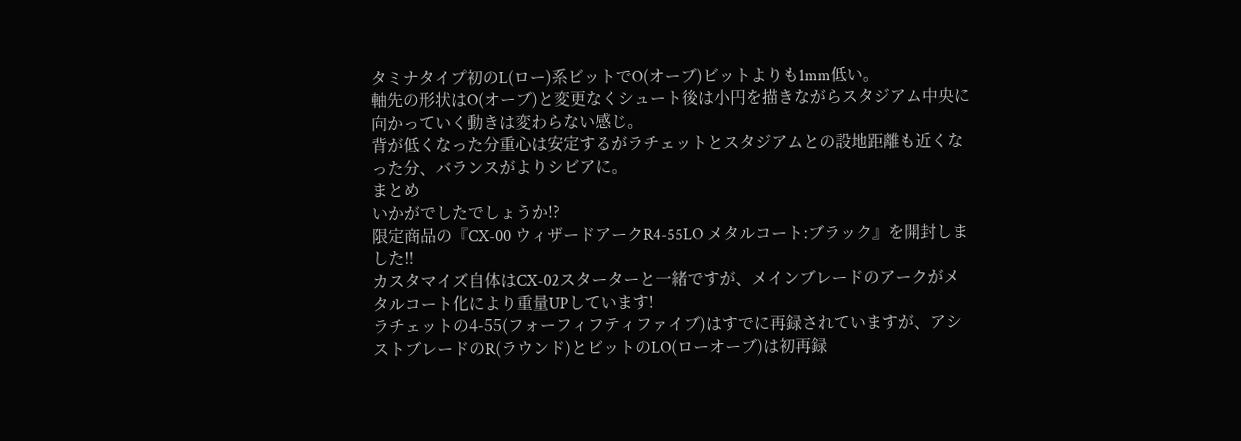タミナタイプ初のL(ロー)系ビットでO(オーブ)ビットよりも1mm低い。
軸先の形状はO(オーブ)と変更なくシュート後は小円を描きながらスタジアム中央に向かっていく動きは変わらない感じ。
背が低くなった分重心は安定するがラチェットとスタジアムとの設地距離も近くなった分、バランスがよりシビアに。
まとめ
いかがでしたでしょうか!?
限定商品の『CX-00 ウィザードアークR4-55LO メタルコート:ブラック』を開封しました‼
カスタマイズ自体はCX-02スターターと一緒ですが、メインブレードのアークがメタルコート化により重量UPしています!
ラチェットの4-55(フォーフィフティファイブ)はすでに再録されていますが、アシストブレードのR(ラウンド)とビットのLO(ローオーブ)は初再録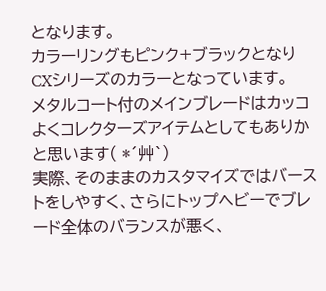となります。
カラーリングもピンク+ブラックとなりCXシリーズのカラーとなっています。
メタルコート付のメインブレードはカッコよくコレクターズアイテムとしてもありかと思います( *´艸`)
実際、そのままのカスタマイズではバーストをしやすく、さらにトップヘビーでブレード全体のバランスが悪く、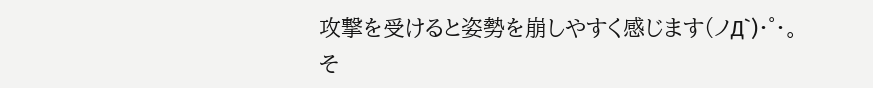攻撃を受けると姿勢を崩しやすく感じます(ノД`)・゜・。
そ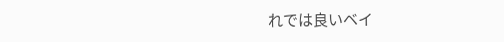れでは良いベイ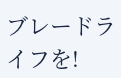ブレードライフを!